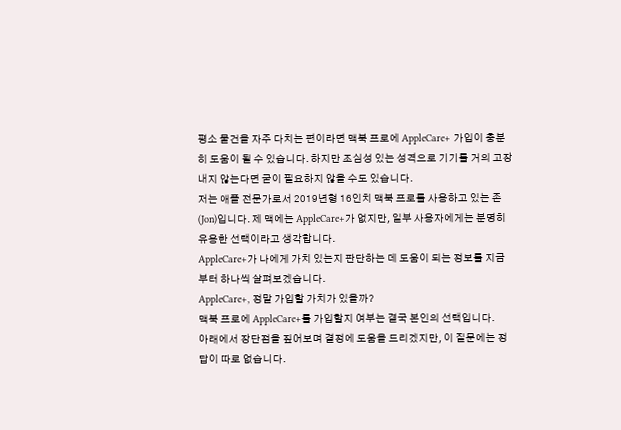평소 물건을 자주 다치는 편이라면 맥북 프로에 AppleCare+ 가입이 충분히 도움이 될 수 있습니다. 하지만 조심성 있는 성격으로 기기를 거의 고장 내지 않는다면 굳이 필요하지 않을 수도 있습니다.
저는 애플 전문가로서 2019년형 16인치 맥북 프로를 사용하고 있는 존(Jon)입니다. 제 맥에는 AppleCare+가 없지만, 일부 사용자에게는 분명히 유용한 선택이라고 생각합니다.
AppleCare+가 나에게 가치 있는지 판단하는 데 도움이 되는 정보를 지금부터 하나씩 살펴보겠습니다.
AppleCare+, 정말 가입할 가치가 있을까?
맥북 프로에 AppleCare+를 가입할지 여부는 결국 본인의 선택입니다.
아래에서 장단점을 짚어보며 결정에 도움을 드리겠지만, 이 질문에는 정답이 따로 없습니다.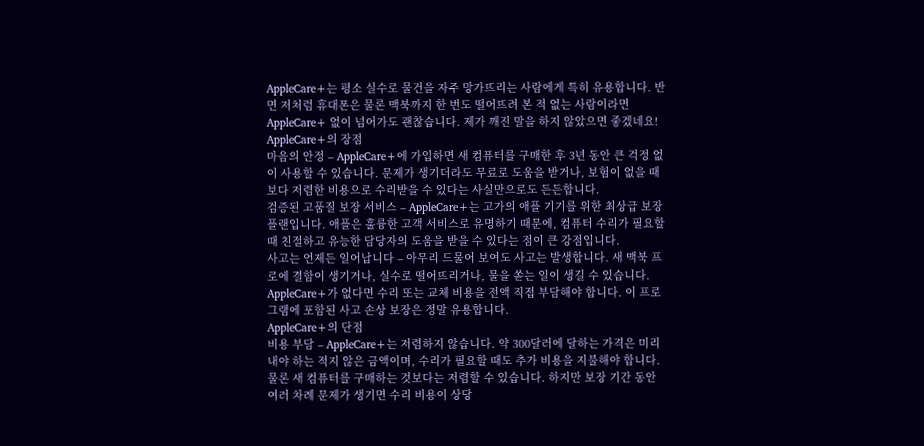AppleCare+는 평소 실수로 물건을 자주 망가뜨리는 사람에게 특히 유용합니다. 반면 저처럼 휴대폰은 물론 맥북까지 한 번도 떨어뜨려 본 적 없는 사람이라면 AppleCare+ 없이 넘어가도 괜찮습니다. 제가 깨진 말을 하지 않았으면 좋겠네요!
AppleCare+의 장점
마음의 안정 – AppleCare+에 가입하면 새 컴퓨터를 구매한 후 3년 동안 큰 걱정 없이 사용할 수 있습니다. 문제가 생기더라도 무료로 도움을 받거나, 보험이 없을 때보다 저렴한 비용으로 수리받을 수 있다는 사실만으로도 든든합니다.
검증된 고품질 보장 서비스 – AppleCare+는 고가의 애플 기기를 위한 최상급 보장 플랜입니다. 애플은 훌륭한 고객 서비스로 유명하기 때문에, 컴퓨터 수리가 필요할 때 친절하고 유능한 담당자의 도움을 받을 수 있다는 점이 큰 강점입니다.
사고는 언제든 일어납니다 – 아무리 드물어 보여도 사고는 발생합니다. 새 맥북 프로에 결함이 생기거나, 실수로 떨어뜨리거나, 물을 쏟는 일이 생길 수 있습니다. AppleCare+가 없다면 수리 또는 교체 비용을 전액 직접 부담해야 합니다. 이 프로그램에 포함된 사고 손상 보장은 정말 유용합니다.
AppleCare+의 단점
비용 부담 – AppleCare+는 저렴하지 않습니다. 약 300달러에 달하는 가격은 미리 내야 하는 적지 않은 금액이며, 수리가 필요할 때도 추가 비용을 지불해야 합니다. 물론 새 컴퓨터를 구매하는 것보다는 저렴할 수 있습니다. 하지만 보장 기간 동안 여러 차례 문제가 생기면 수리 비용이 상당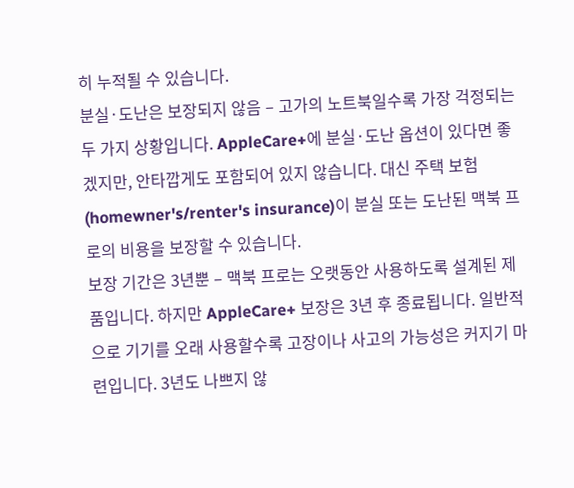히 누적될 수 있습니다.
분실·도난은 보장되지 않음 – 고가의 노트북일수록 가장 걱정되는 두 가지 상황입니다. AppleCare+에 분실·도난 옵션이 있다면 좋겠지만, 안타깝게도 포함되어 있지 않습니다. 대신 주택 보험(homewner's/renter's insurance)이 분실 또는 도난된 맥북 프로의 비용을 보장할 수 있습니다.
보장 기간은 3년뿐 – 맥북 프로는 오랫동안 사용하도록 설계된 제품입니다. 하지만 AppleCare+ 보장은 3년 후 종료됩니다. 일반적으로 기기를 오래 사용할수록 고장이나 사고의 가능성은 커지기 마련입니다. 3년도 나쁘지 않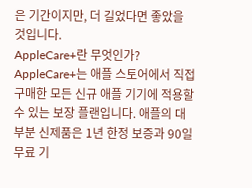은 기간이지만, 더 길었다면 좋았을 것입니다.
AppleCare+란 무엇인가?
AppleCare+는 애플 스토어에서 직접 구매한 모든 신규 애플 기기에 적용할 수 있는 보장 플랜입니다. 애플의 대부분 신제품은 1년 한정 보증과 90일 무료 기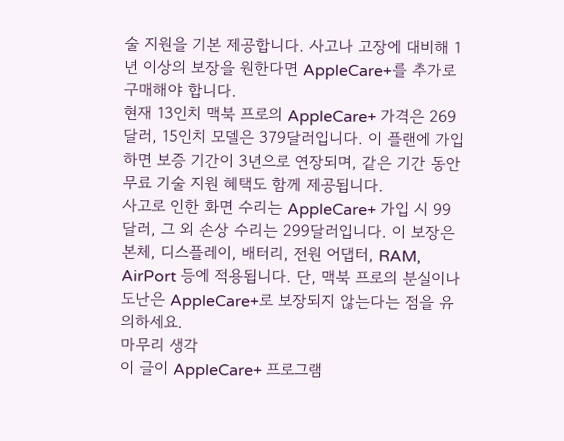술 지원을 기본 제공합니다. 사고나 고장에 대비해 1년 이상의 보장을 원한다면 AppleCare+를 추가로 구매해야 합니다.
현재 13인치 맥북 프로의 AppleCare+ 가격은 269달러, 15인치 모델은 379달러입니다. 이 플랜에 가입하면 보증 기간이 3년으로 연장되며, 같은 기간 동안 무료 기술 지원 혜택도 함께 제공됩니다.
사고로 인한 화면 수리는 AppleCare+ 가입 시 99달러, 그 외 손상 수리는 299달러입니다. 이 보장은 본체, 디스플레이, 배터리, 전원 어댑터, RAM, AirPort 등에 적용됩니다. 단, 맥북 프로의 분실이나 도난은 AppleCare+로 보장되지 않는다는 점을 유의하세요.
마무리 생각
이 글이 AppleCare+ 프로그램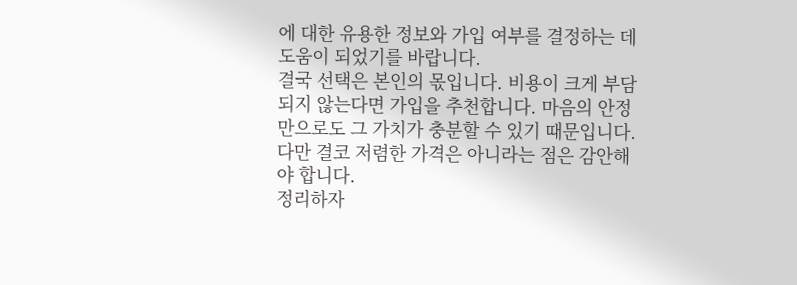에 대한 유용한 정보와 가입 여부를 결정하는 데 도움이 되었기를 바랍니다.
결국 선택은 본인의 몫입니다. 비용이 크게 부담되지 않는다면 가입을 추천합니다. 마음의 안정만으로도 그 가치가 충분할 수 있기 때문입니다. 다만 결코 저렴한 가격은 아니라는 점은 감안해야 합니다.
정리하자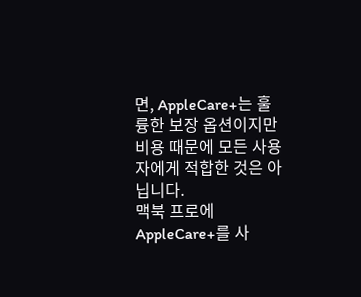면, AppleCare+는 훌륭한 보장 옵션이지만 비용 때문에 모든 사용자에게 적합한 것은 아닙니다.
맥북 프로에 AppleCare+를 사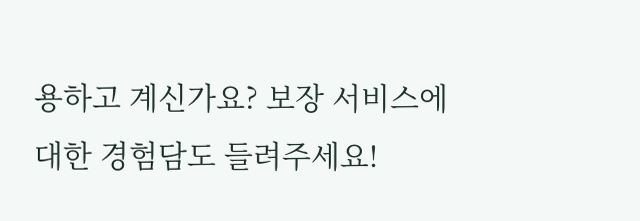용하고 계신가요? 보장 서비스에 대한 경험담도 들려주세요!